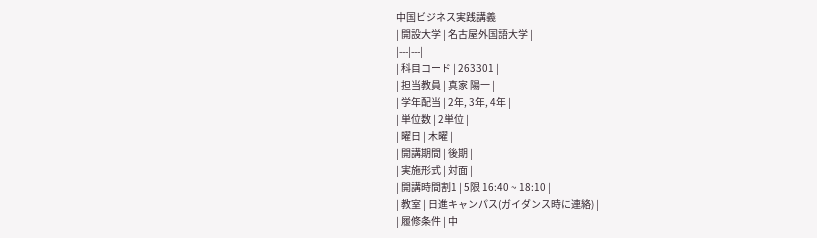中国ビジネス実践講義
| 開設大学 | 名古屋外国語大学 |
|---|---|
| 科目コード | 263301 |
| 担当教員 | 真家 陽一 |
| 学年配当 | 2年, 3年, 4年 |
| 単位数 | 2単位 |
| 曜日 | 木曜 |
| 開講期間 | 後期 |
| 実施形式 | 対面 |
| 開講時間割1 | 5限 16:40 ~ 18:10 |
| 教室 | 日進キャンパス(ガイダンス時に連絡) |
| 履修条件 | 中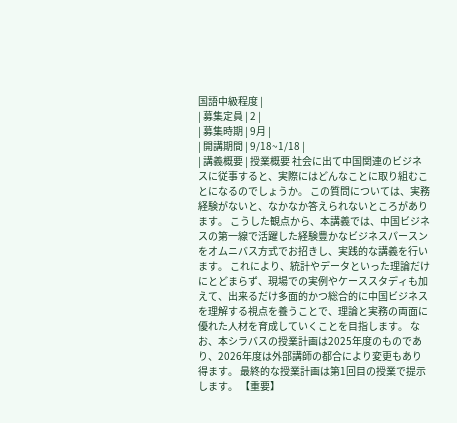国語中級程度 |
| 募集定員 | 2 |
| 募集時期 | 9月 |
| 開講期間 | 9/18~1/18 |
| 講義概要 | 授業概要 社会に出て中国関連のビジネスに従事すると、実際にはどんなことに取り組むことになるのでしょうか。 この質問については、実務経験がないと、なかなか答えられないところがあります。 こうした観点から、本講義では、中国ビジネスの第一線で活躍した経験豊かなビジネスパースンをオムニバス方式でお招きし、実践的な講義を行います。 これにより、統計やデータといった理論だけにとどまらず、現場での実例やケーススタディも加えて、出来るだけ多面的かつ総合的に中国ビジネスを理解する視点を養うことで、理論と実務の両面に優れた人材を育成していくことを目指します。 なお、本シラバスの授業計画は2025年度のものであり、2026年度は外部講師の都合により変更もあり得ます。 最終的な授業計画は第1回目の授業で提示します。 【重要】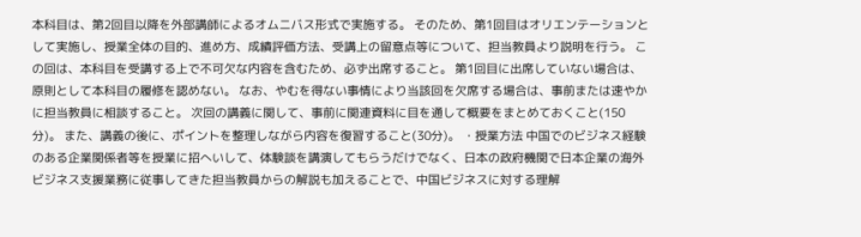本科目は、第2回目以降を外部講師によるオムニバス形式で実施する。 そのため、第1回目はオリエンテーションとして実施し、授業全体の目的、進め方、成績評価方法、受講上の留意点等について、担当教員より説明を行う。 この回は、本科目を受講する上で不可欠な内容を含むため、必ず出席すること。 第1回目に出席していない場合は、原則として本科目の履修を認めない。 なお、やむを得ない事情により当該回を欠席する場合は、事前または速やかに担当教員に相談すること。 次回の講義に関して、事前に関連資料に目を通して概要をまとめておくこと(150分)。 また、講義の後に、ポイントを整理しながら内容を復習すること(30分)。 ・授業方法 中国でのビジネス経験のある企業関係者等を授業に招へいして、体験談を講演してもらうだけでなく、日本の政府機関で日本企業の海外ビジネス支援業務に従事してきた担当教員からの解説も加えることで、中国ビジネスに対する理解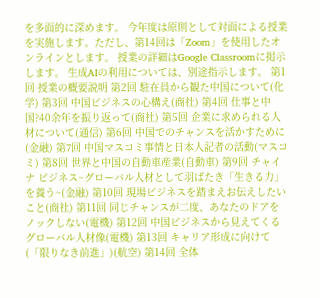を多面的に深めます。 今年度は原則として対面による授業を実施します。ただし、第14回は「Zoom」を使用したオンラインとします。 授業の詳細はGoogle Classroomに掲示します。 生成AIの利用については、別途指示します。 第1回 授業の概要説明 第2回 駐在員から観た中国について(化学) 第3回 中国ビジネスの心構え(商社) 第4回 仕事と中国?40余年を振り返って(商社) 第5回 企業に求められる人材について(通信) 第6回 中国でのチャンスを活かすために(金融) 第7回 中国マスコミ事情と日本人記者の活動(マスコミ) 第8回 世界と中国の自動車産業(自動車) 第9回 チャイナ ビジネス~グローバル人材として羽ばたき「生きる力」を養う~(金融) 第10回 現場ビジネスを踏まえお伝えしたいこと(商社) 第11回 同じチャンスが二度、あなたのドアをノックしない(電機) 第12回 中国ビジネスから見えてくるグローバル人材像(電機) 第13回 キャリア形成に向けて(「限りなき前進」)(航空) 第14回 全体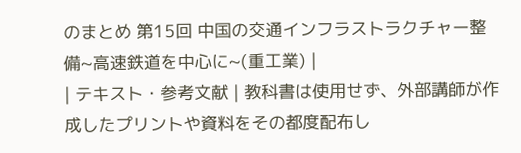のまとめ 第15回 中国の交通インフラストラクチャー整備~高速鉄道を中心に~(重工業) |
| テキスト・参考文献 | 教科書は使用せず、外部講師が作成したプリントや資料をその都度配布し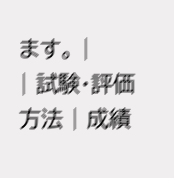ます。 |
| 試験・評価方法 | 成績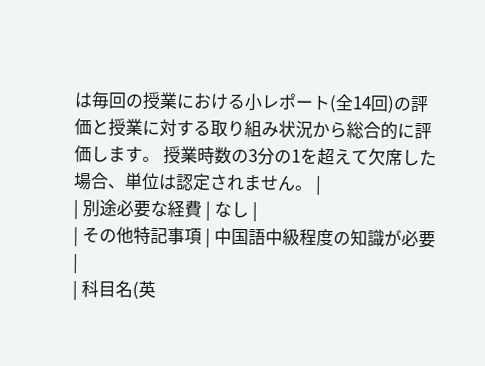は毎回の授業における小レポート(全14回)の評価と授業に対する取り組み状況から総合的に評価します。 授業時数の3分の1を超えて欠席した場合、単位は認定されません。 |
| 別途必要な経費 | なし |
| その他特記事項 | 中国語中級程度の知識が必要 |
| 科目名(英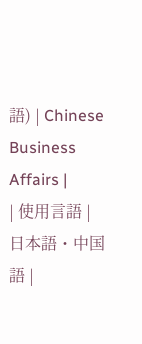語) | Chinese Business Affairs |
| 使用言語 | 日本語・中国語 |